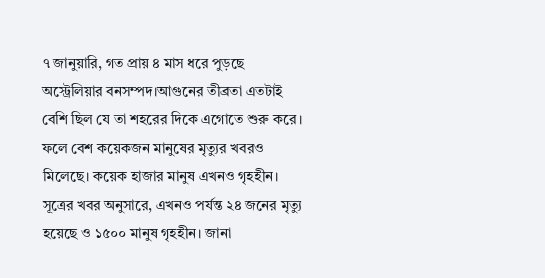৭ জানুয়ারি, গত প্রায় ৪ মাস ধরে পুড়ছে অস্ট্রেলিয়ার বনসম্পদ।আগুনের তীব্রতা এতটাই বেশি ছিল যে তা শহরের দিকে এগোতে শুরু করে। ফলে বেশ কয়েকজন মানুষের মৃত্যুর খবরও মিলেছে। কয়েক হাজার মানুষ এখনও গৃহহীন। সূত্রের খবর অনুসারে, এখনও পর্যন্ত ২৪ জনের মৃত্যু হয়েছে ও ১৫০০ মানুষ গৃহহীন। জানা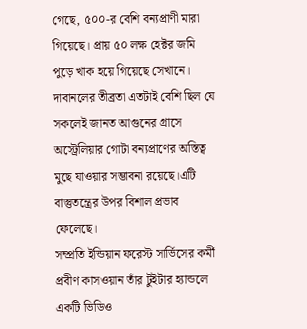গেছে, ৫০০-র বেশি বন্যপ্রাণী মারা গিয়েছে। প্রায় ৫০ লক্ষ হেক্টর জমি পুড়ে খাক হয়ে গিয়েছে সেখানে। দাবানলের তীব্রতা এতটাই বেশি ছিল যে সকলেই জানত আগুনের গ্রাসে অস্ট্রেলিয়ার গোটা বন্যপ্রাণের অস্তিত্ব মুছে যাওয়ার সম্ভাবনা রয়েছে।এটি বাস্তুতন্ত্রের উপর বিশাল প্রভাব ফেলেছে।
সম্প্রতি ইন্ডিয়ান ফরেস্ট সার্ভিসের কর্মী প্রবীণ কাসওয়ান তাঁর টুইটার হ্যান্ডলে একটি ভিডিও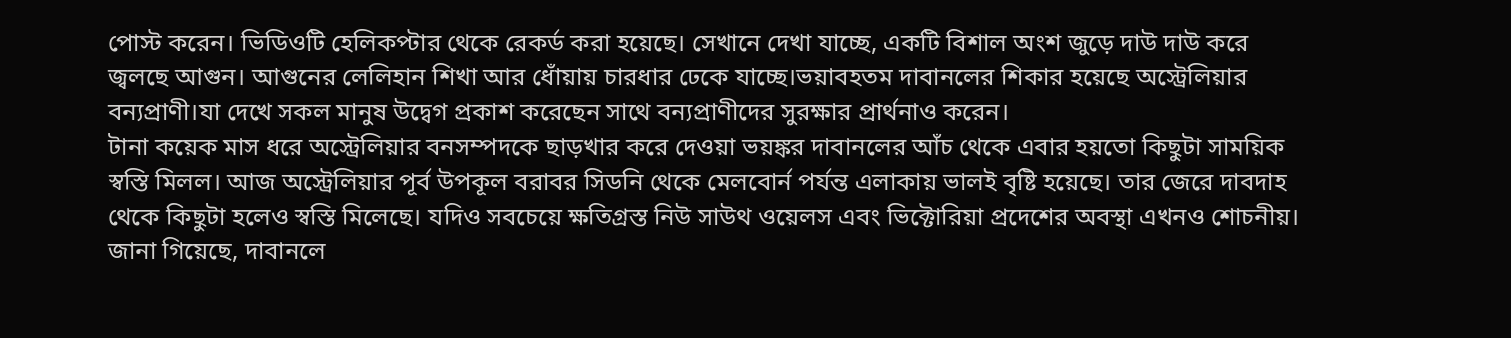পোস্ট করেন। ভিডিওটি হেলিকপ্টার থেকে রেকর্ড করা হয়েছে। সেখানে দেখা যাচ্ছে, একটি বিশাল অংশ জুড়ে দাউ দাউ করে জ্বলছে আগুন। আগুনের লেলিহান শিখা আর ধোঁয়ায় চারধার ঢেকে যাচ্ছে।ভয়াবহতম দাবানলের শিকার হয়েছে অস্ট্রেলিয়ার বন্যপ্রাণী।যা দেখে সকল মানুষ উদ্বেগ প্রকাশ করেছেন সাথে বন্যপ্রাণীদের সুরক্ষার প্রার্থনাও করেন।
টানা কয়েক মাস ধরে অস্ট্রেলিয়ার বনসম্পদকে ছাড়খার করে দেওয়া ভয়ঙ্কর দাবানলের আঁচ থেকে এবার হয়তো কিছুটা সাময়িক স্বস্তি মিলল। আজ অস্ট্রেলিয়ার পূর্ব উপকূল বরাবর সিডনি থেকে মেলবোর্ন পর্যন্ত এলাকায় ভালই বৃষ্টি হয়েছে। তার জেরে দাবদাহ থেকে কিছুটা হলেও স্বস্তি মিলেছে। যদিও সবচেয়ে ক্ষতিগ্রস্ত নিউ সাউথ ওয়েলস এবং ভিক্টোরিয়া প্রদেশের অবস্থা এখনও শোচনীয়। জানা গিয়েছে, দাবানলে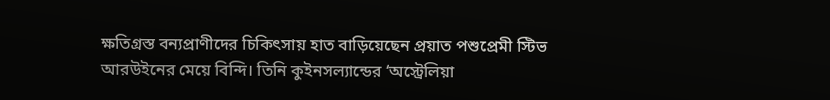ক্ষতিগ্রস্ত বন্যপ্রাণীদের চিকিৎসায় হাত বাড়িয়েছেন প্রয়াত পশুপ্রেমী স্টিভ আরউইনের মেয়ে বিন্দি। তিনি কুইনসল্যান্ডের ‘অস্ট্রেলিয়া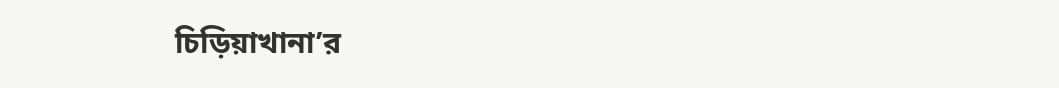চিড়িয়াখানা’র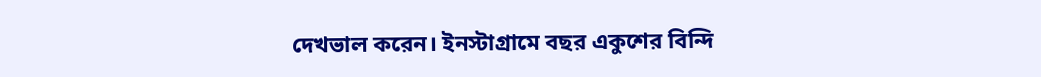দেখভাল করেন। ইনস্টাগ্রামে বছর একুশের বিন্দি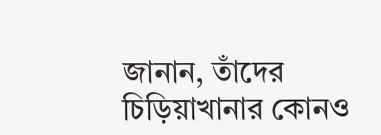জানান, তাঁদের চিড়িয়াখানার কোনও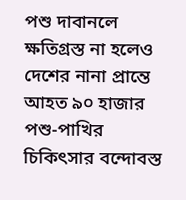পশু দাবানলে ক্ষতিগ্রস্ত না হলেও দেশের নানা প্রান্তে আহত ৯০ হাজার পশু-পাখির চিকিৎসার বন্দোবস্ত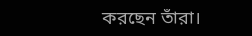করছেন তাঁরা।